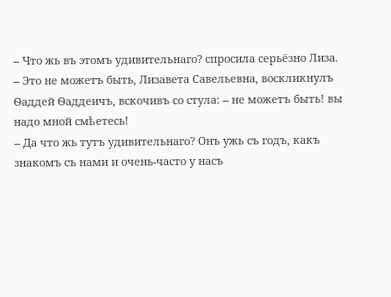-- Что жь въ этомъ удивительнаго? спросила серьёзно Лиза.
-- Это не можетъ быть, Лизавета Савельевна, воскликнулъ Ѳаддей Ѳаддеичъ, вскочивъ со стула: -- не можетъ быть! вы надо мной смѣетесь!
-- Да что жь тутъ удивительнаго? Онъ ужь съ годъ, какъ знакомъ съ нами и очень-часто у насъ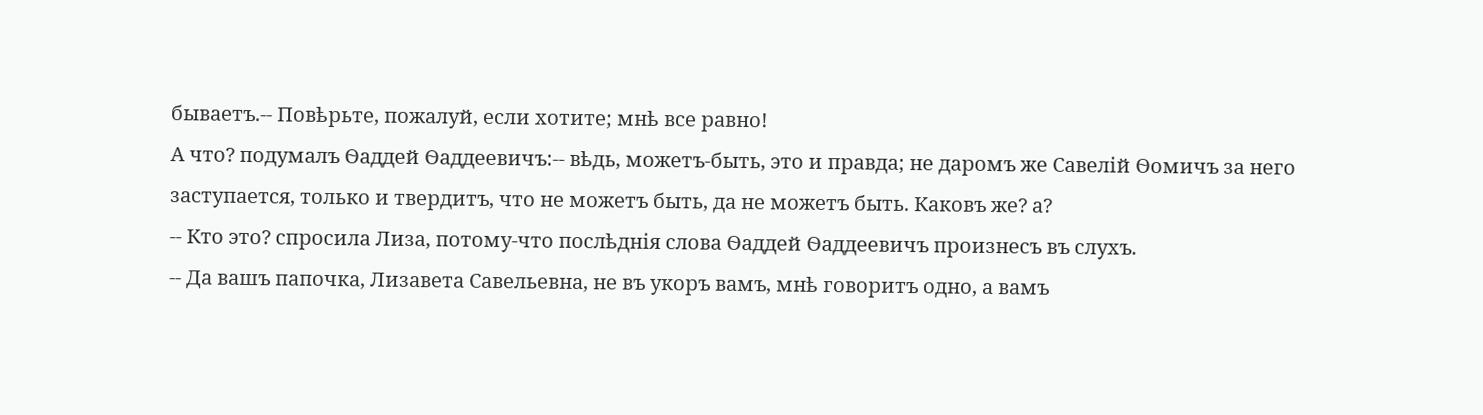бываетъ.-- Повѣрьте, пожалуй, если хотите; мнѣ все равно!
А что? подумалъ Ѳаддей Ѳаддеевичъ:-- вѣдь, можетъ-быть, это и правда; не даромъ же Савелій Ѳомичъ за него заступается, только и твердитъ, что не можетъ быть, да не можетъ быть. Каковъ же? а?
-- Кто это? спросила Лиза, потому-что послѣднія слова Ѳаддей Ѳаддеевичъ произнесъ въ слухъ.
-- Да вашъ папочка, Лизавета Савельевна, не въ укоръ вамъ, мнѣ говоритъ одно, а вамъ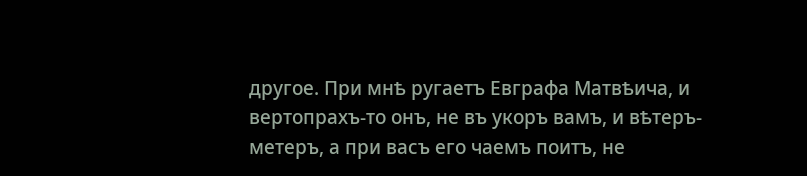другое. При мнѣ ругаетъ Евграфа Матвѣича, и вертопрахъ-то онъ, не въ укоръ вамъ, и вѣтеръ-метеръ, а при васъ его чаемъ поитъ, не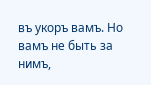въ укоръ вамъ. Но вамъ не быть за нимъ,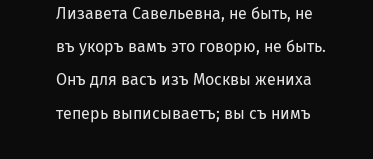Лизавета Савельевна, не быть, не въ укоръ вамъ это говорю, не быть. Онъ для васъ изъ Москвы жениха теперь выписываетъ; вы съ нимъ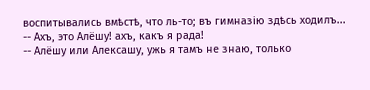воспитывались вмѣстѣ, что ль-то; въ гимназію здѣсь ходилъ...
-- Ахъ, это Алёшу! ахъ, какъ я рада!
-- Алёшу или Алексашу, ужь я тамъ не знаю, только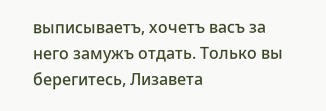выписываетъ, хочетъ васъ за него замужъ отдать. Только вы берегитесь, Лизавета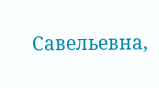Савельевна,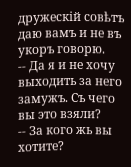дружескій совѣтъ даю вамъ и не въ укоръ говорю.
-- Да я и не хочу выходить за него замужъ. Съ чего вы это взяли?
-- За кого жь вы хотите?